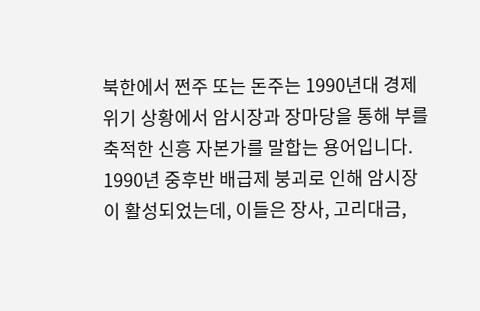북한에서 쩐주 또는 돈주는 1990년대 경제 위기 상황에서 암시장과 장마당을 통해 부를 축적한 신흥 자본가를 말합는 용어입니다.
1990년 중후반 배급제 붕괴로 인해 암시장이 활성되었는데, 이들은 장사, 고리대금,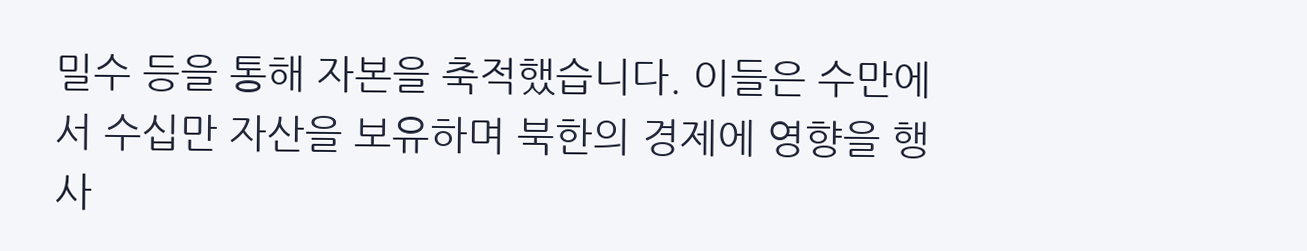밀수 등을 통해 자본을 축적했습니다. 이들은 수만에서 수십만 자산을 보유하며 북한의 경제에 영향을 행사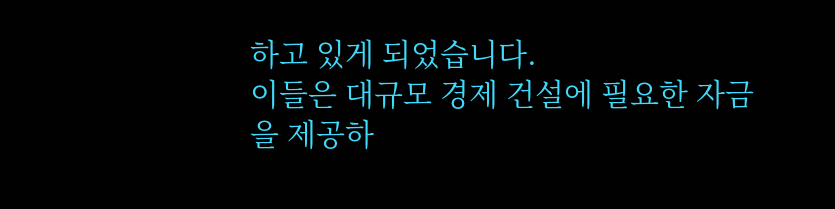하고 있게 되었습니다.
이들은 대규모 경제 건설에 필요한 자금을 제공하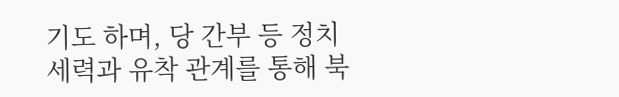기도 하며, 당 간부 등 정치 세력과 유착 관계를 통해 북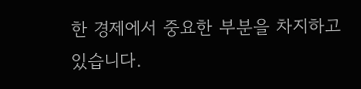한 경제에서 중요한 부분을 차지하고 있습니다.